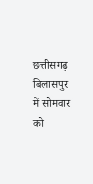छत्तीसगढ़ बिलासपुर में सोमवार को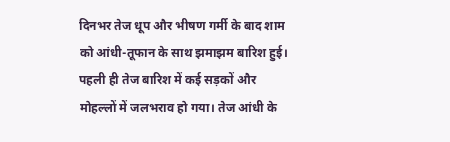दिनभर तेज धूप और भीषण गर्मी के बाद शाम को आंधी-तूफान के साथ झमाझम बारिश हुई। पहली ही तेज बारिश में कई सड़कों और मोहल्लों में जलभराव हो गया। तेज आंधी के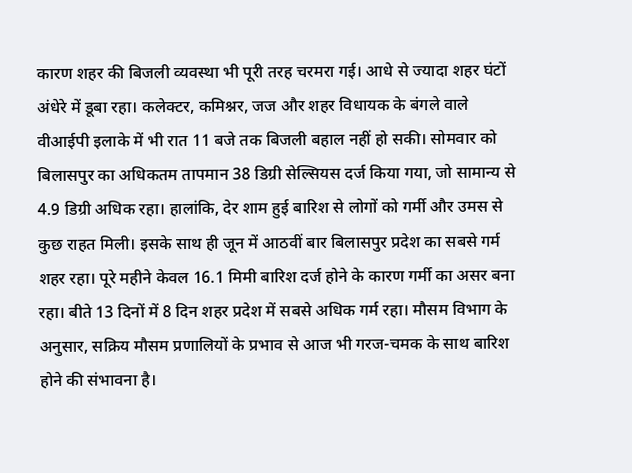कारण शहर की बिजली व्यवस्था भी पूरी तरह चरमरा गई। आधे से ज्यादा शहर घंटों अंधेरे में डूबा रहा। कलेक्टर, कमिश्नर, जज और शहर विधायक के बंगले वाले वीआईपी इलाके में भी रात 11 बजे तक बिजली बहाल नहीं हो सकी। सोमवार को बिलासपुर का अधिकतम तापमान 38 डिग्री सेल्सियस दर्ज किया गया, जो सामान्य से 4.9 डिग्री अधिक रहा। हालांकि, देर शाम हुई बारिश से लोगों को गर्मी और उमस से कुछ राहत मिली। इसके साथ ही जून में आठवीं बार बिलासपुर प्रदेश का सबसे गर्म शहर रहा। पूरे महीने केवल 16.1 मिमी बारिश दर्ज होने के कारण गर्मी का असर बना रहा। बीते 13 दिनों में 8 दिन शहर प्रदेश में सबसे अधिक गर्म रहा। मौसम विभाग के अनुसार, सक्रिय मौसम प्रणालियों के प्रभाव से आज भी गरज-चमक के साथ बारिश होने की संभावना है।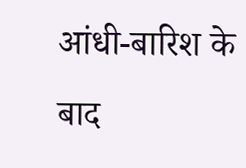आंधी-बारिश के बाद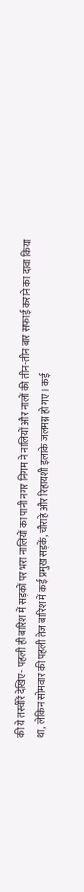की ये तस्वीरें देखिए- पहली ही बारिश में सड़कों पर भरा नालियों का पानी नगर निगम ने नालियों और नालों की तीन-तीन बार सफाई कराने का दावा किया था, लेकिन सोमवार की पहली तेज बारिश में कई प्रमुख सड़कें, चौराहे और रिहायशी इलाके जलमग्न हो गए। कई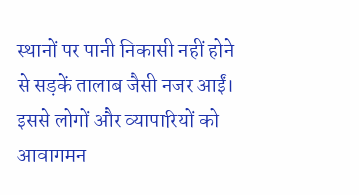स्थानों पर पानी निकासी नहीं होने से सड़कें तालाब जैसी नजर आईं। इससे लोगों और व्यापारियों को आवागमन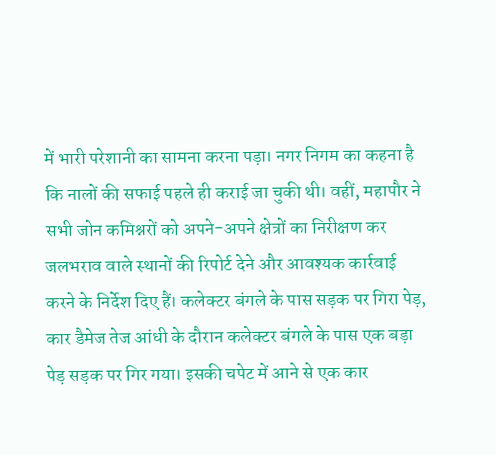में भारी परेशानी का सामना करना पड़ा। नगर निगम का कहना है कि नालों की सफाई पहले ही कराई जा चुकी थी। वहीं, महापौर ने सभी जोन कमिश्नरों को अपने-अपने क्षेत्रों का निरीक्षण कर जलभराव वाले स्थानों की रिपोर्ट देने और आवश्यक कार्रवाई करने के निर्देश दिए हैं। कलेक्टर बंगले के पास सड़क पर गिरा पेड़, कार डैमेज तेज आंधी के दौरान कलेक्टर बंगले के पास एक बड़ा पेड़ सड़क पर गिर गया। इसकी चपेट में आने से एक कार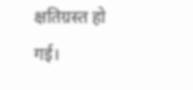क्षतिग्रस्त हो गई।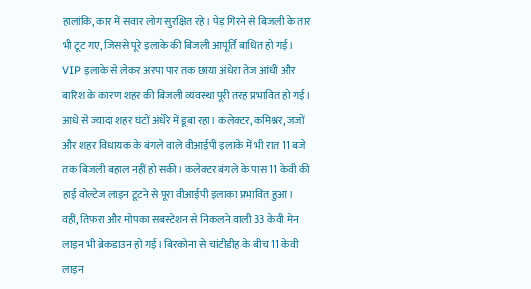हालांकि, कार में सवार लोग सुरक्षित रहे। पेड़ गिरने से बिजली के तार भी टूट गए, जिससे पूरे इलाके की बिजली आपूर्ति बाधित हो गई। VIP इलाके से लेकर अरपा पार तक छाया अंधेरा तेज आंधी और बारिश के कारण शहर की बिजली व्यवस्था पूरी तरह प्रभावित हो गई। आधे से ज्यादा शहर घंटों अंधेरे में डूबा रहा। कलेक्टर, कमिश्नर, जजों और शहर विधायक के बंगले वाले वीआईपी इलाके में भी रात 11 बजे तक बिजली बहाल नहीं हो सकी। कलेक्टर बंगले के पास 11 केवी की हाई वोल्टेज लाइन टूटने से पूरा वीआईपी इलाका प्रभावित हुआ। वहीं, तिफरा और मोपका सबस्टेशन से निकलने वाली 33 केवी मेन लाइन भी ब्रेकडाउन हो गई। बिरकोना से चांटीडीह के बीच 11 केवी लाइन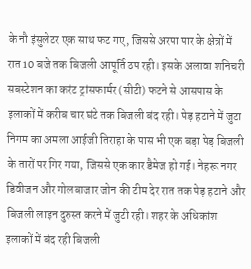के नौ इंसुलेटर एक साथ फट गए, जिससे अरपा पार के क्षेत्रों में रात 10 बजे तक बिजली आपूर्ति ठप रही। इसके अलावा शनिचरी सबस्टेशन का करंट ट्रांसफार्मर (सीटी) फटने से आसपास के इलाकों में करीब चार घंटे तक बिजली बंद रही। पेड़ हटाने में जुटा निगम का अमला आईजी तिराहा के पास भी एक बड़ा पेड़ बिजली के तारों पर गिर गया, जिससे एक कार डैमेज हो गई। नेहरू नगर डिवीजन और गोलबाजार जोन की टीम देर रात तक पेड़ हटाने और बिजली लाइन दुरुस्त करने में जुटी रही। शहर के अधिकांश इलाकों में बंद रही बिजली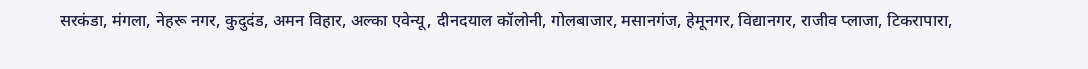सरकंडा, मंगला, नेहरू नगर, कुदुदंड, अमन विहार, अल्का एवेन्यू, दीनदयाल कॉलोनी, गोलबाजार, मसानगंज, हेमूनगर, विद्यानगर, राजीव प्लाजा, टिकरापारा,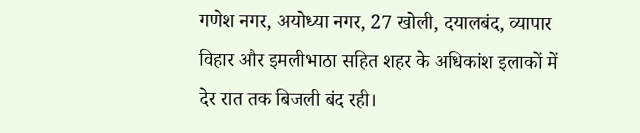गणेश नगर, अयोध्या नगर, 27 खोली, दयालबंद, व्यापार विहार और इमलीभाठा सहित शहर के अधिकांश इलाकों में देर रात तक बिजली बंद रही।